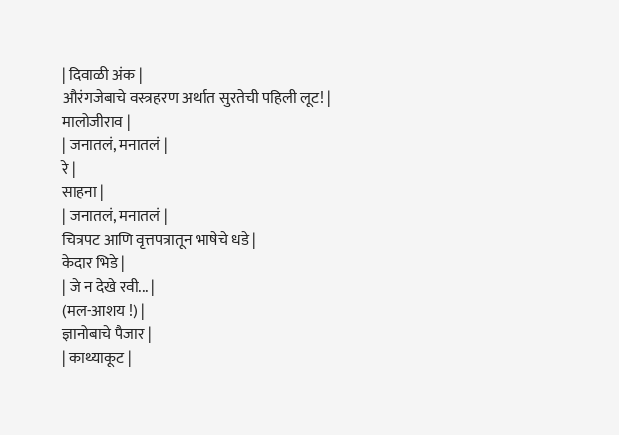| दिवाळी अंक |
औरंगजेबाचे वस्त्रहरण अर्थात सुरतेची पहिली लूट! |
मालोजीराव |
| जनातलं, मनातलं |
रे |
साहना |
| जनातलं, मनातलं |
चित्रपट आणि वृत्तपत्रातून भाषेचे धडे |
केदार भिडे |
| जे न देखे रवी... |
(मल-आशय !) |
ज्ञानोबाचे पैजार |
| काथ्याकूट |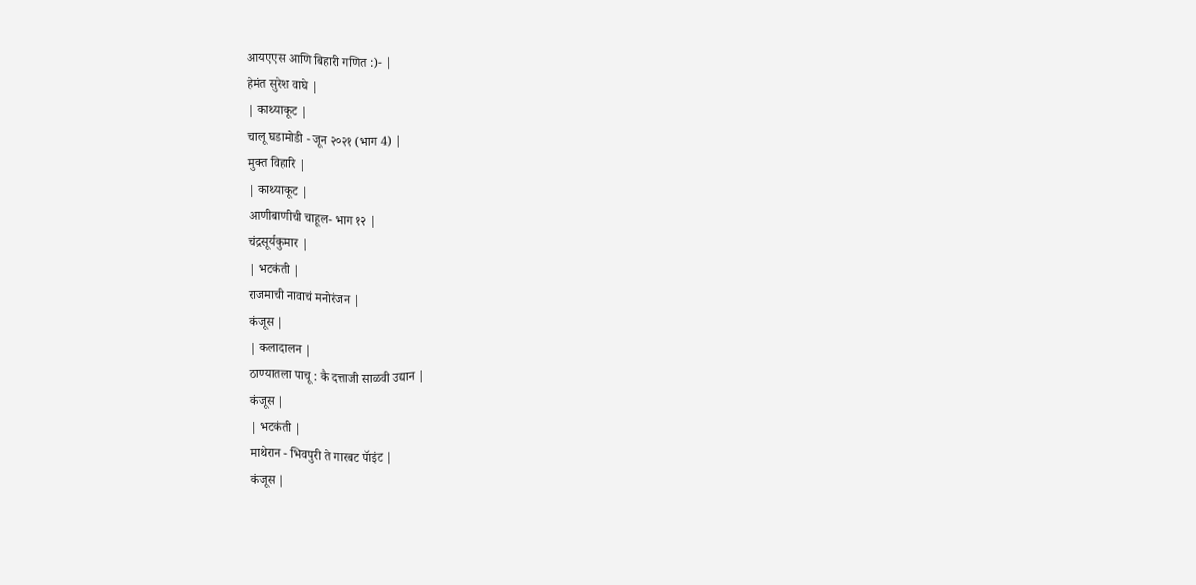आयएएस आणि बिहारी गणित :)- |
हेमंत सुरेश वाघे |
| काथ्याकूट |
चालू घडामोडी - जून २०२१ (भाग 4) |
मुक्त विहारि |
| काथ्याकूट |
आणीबाणीची चाहूल- भाग १२ |
चंद्रसूर्यकुमार |
| भटकंती |
राजमाची नावाचं मनोरंजन |
कंजूस |
| कलादालन |
ठाण्यातला पाचू : कै दत्ताजी साळवी उद्यान |
कंजूस |
| भटकंती |
माथेरान - भिवपुरी ते गारबट पॅाइंट |
कंजूस |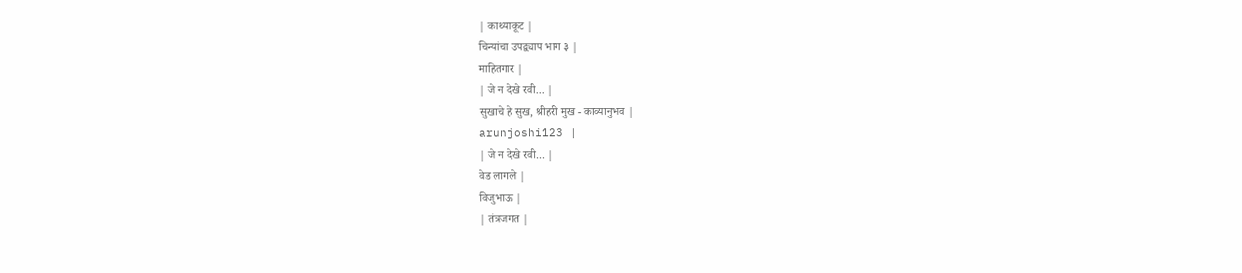| काथ्याकूट |
चिन्यांचा उपद्व्याप भाग ३ |
माहितगार |
| जे न देखे रवी... |
सुखाचे हे सुख, श्रीहरी मुख - काव्यानुभव |
arunjoshi123 |
| जे न देखे रवी... |
वेड लागले |
विजुभाऊ |
| तंत्रजगत |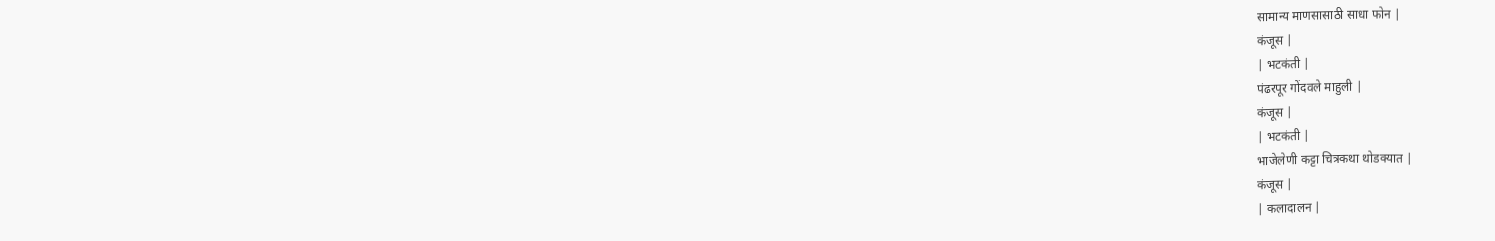सामान्य माणसासाठी साधा फोन |
कंजूस |
| भटकंती |
पंढरपूर गोंदवले माहुली |
कंजूस |
| भटकंती |
भाजेलेणी कट्टा चित्रकथा थोडक्यात |
कंजूस |
| कलादालन |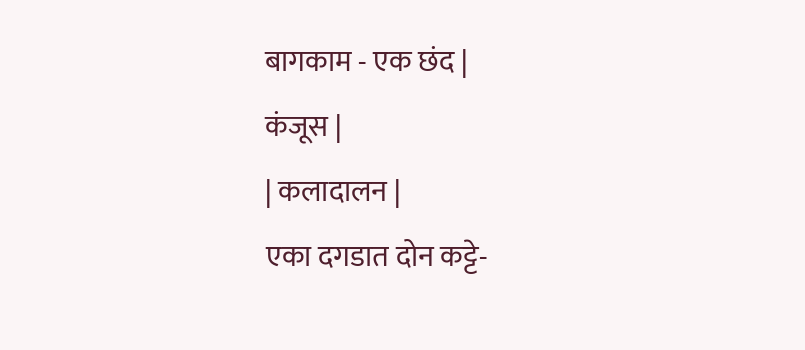बागकाम - एक छंद |
कंजूस |
| कलादालन |
एका दगडात दोन कट्टे-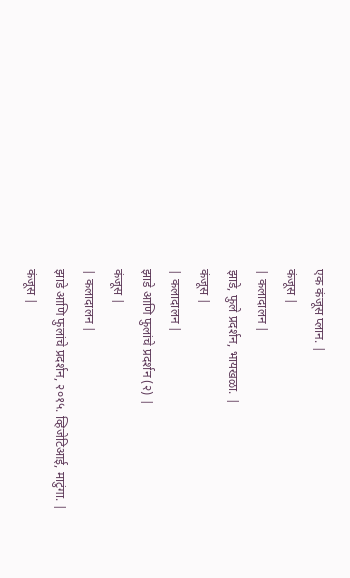एक कंजूस प्लान. |
कंजूस |
| कलादालन |
झाडे, फुले प्रदर्शन, भायखळा. |
कंजूस |
| कलादालन |
झाडे आणि फुलांचे प्रदर्शन (२) |
कंजूस |
| कलादालन |
झाडे आणि फुलांचे प्रदर्शन, २०१५. व्हिजेटिआई, माटुंगा. |
कंजूस |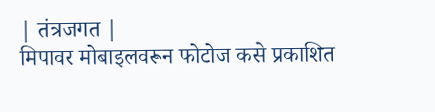| तंत्रजगत |
मिपावर मोबाइलवरून फोटोज कसे प्रकाशित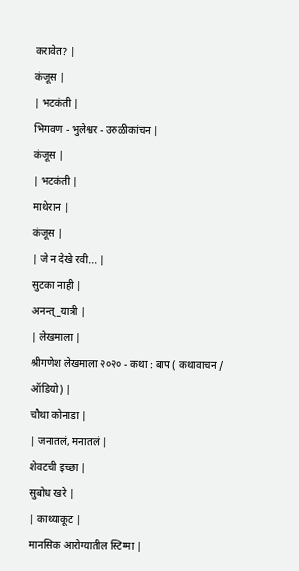करावेत? |
कंजूस |
| भटकंती |
भिगवण - भुलेश्वर - उरुळीकांचन |
कंजूस |
| भटकंती |
माथेरान |
कंजूस |
| जे न देखे रवी... |
सुटका नाही |
अनन्त्_यात्री |
| लेखमाला |
श्रीगणेश लेखमाला २०२० - कथा : बाप ( कथावाचन / ऑडियो) |
चौथा कोनाडा |
| जनातलं, मनातलं |
शेवटची इच्छा |
सुबोध खरे |
| काथ्याकूट |
मानसिक आरोग्यातील स्टिग्मा |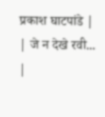प्रकाश घाटपांडे |
| जे न देखे रवी... |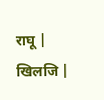राघू |
खिलजि |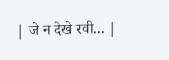| जे न देखे रवी... |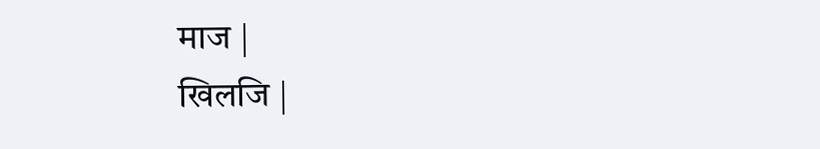माज |
खिलजि |